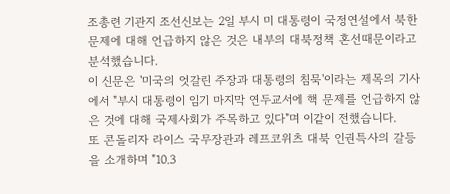조총련 기관지 조선신보는 2일 부시 미 대통령이 국정연설에서 북한문제에 대해 언급하지 않은 것은 내부의 대북정책 혼선때문이라고 분석했습니다.
이 신문은 '미국의 엇갈린 주장과 대통령의 침묵'이라는 제목의 기사에서 "부시 대통령이 임기 마지막 연두교서에 핵 문제를 언급하지 않은 것에 대해 국제사회가 주목하고 있다"며 이같이 전했습니다.
또 콘돌리자 라이스 국무장관과 레프코위츠 대북 인권특사의 갈등을 소개하며 "10.3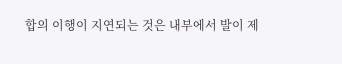합의 이행이 지연되는 것은 내부에서 발이 제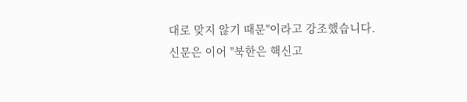대로 맞지 않기 때문"이라고 강조했습니다.
신문은 이어 "북한은 핵신고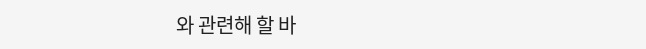와 관련해 할 바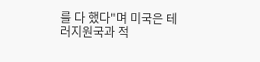를 다 했다"며 미국은 테러지원국과 적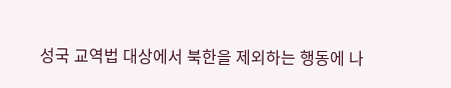성국 교역법 대상에서 북한을 제외하는 행동에 나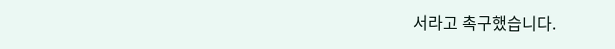서라고 촉구했습니다.